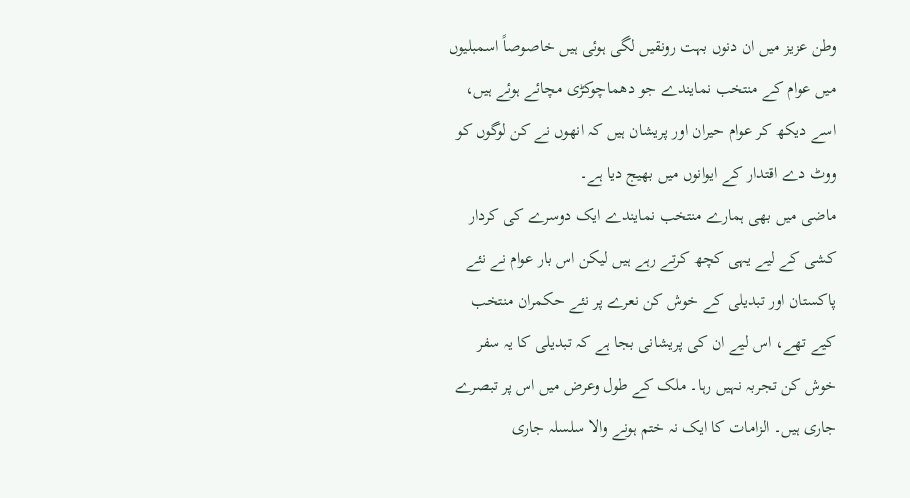وطن عزیز میں ان دنوں بہت رونقیں لگی ہوئی ہیں خاصوصاً اسمبلیوں میں عوام کے منتخب نمایندے جو دھماچوکڑی مچائے ہوئے ہیں، اسے دیکھ کر عوام حیران اور پریشان ہیں کہ انھوں نے کن لوگوں کو ووٹ دے اقتدار کے ایوانوں میں بھیج دیا ہے۔
ماضی میں بھی ہمارے منتخب نمایندے ایک دوسرے کی کردار کشی کے لیے یہی کچھ کرتے رہے ہیں لیکن اس بار عوام نے نئے پاکستان اور تبدیلی کے خوش کن نعرے پر نئے حکمران منتخب کیے تھے، اس لیے ان کی پریشانی بجا ہے کہ تبدیلی کا یہ سفر خوش کن تجربہ نہیں رہا۔ ملک کے طول وعرض میں اس پر تبصرے جاری ہیں۔ الزامات کا ایک نہ ختم ہونے والا سلسلہ جاری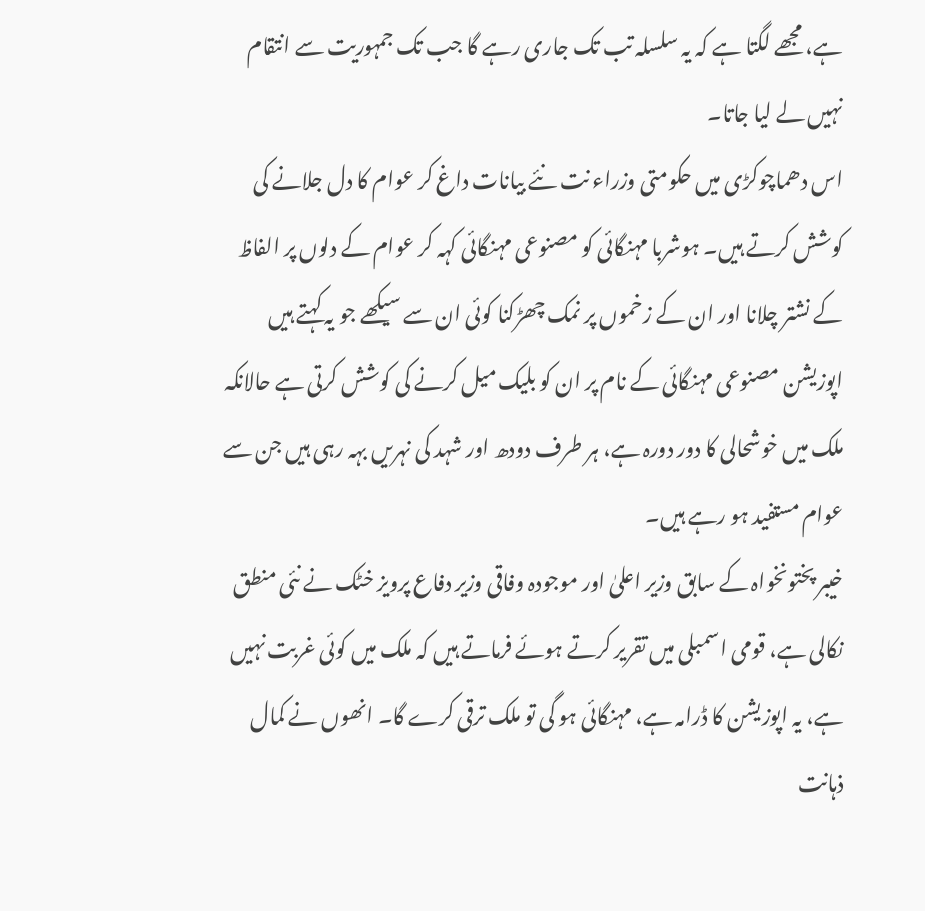ہے، مجھے لگتا ہے کہ یہ سلسلہ تب تک جاری رہے گا جب تک جمہوریت سے انتقام نہیں لے لیا جاتا۔
اس دھماچوکڑی میں حکومتی وزراء نت نئے بیانات داغ کر عوام کا دل جلانے کی کوشش کرتے ہیں۔ ہوشربا مہنگائی کو مصنوعی مہنگائی کہہ کر عوام کے دلوں پر الفاظ کے نشتر چلانا اور ان کے زخموں پر نمک چھڑکنا کوئی ان سے سیکھے جو یہ کہتے ہیں اپوزیشن مصنوعی مہنگائی کے نام پر ان کو بلیک میل کرنے کی کوشش کرتی ہے حالانکہ ملک میں خوشحالی کا دور دورہ ہے، ہر طرف دودھ اور شہد کی نہریں بہہ رہی ہیں جن سے عوام مستفید ہو رہے ہیں۔
خیبر پختونخواہ کے سابق وزیر اعلیٰ اور موجودہ وفاقی وزیر دفاع پرویز خٹک نے نئی منطق نکالی ہے، قومی اسمبلی میں تقریر کرتے ہوئے فرماتے ہیں کہ ملک میں کوئی غربت نہیں ہے، یہ اپوزیشن کا ڈرامہ ہے، مہنگائی ہو گی تو ملک ترقی کرے گا۔ انھوں نے کمال ذہانت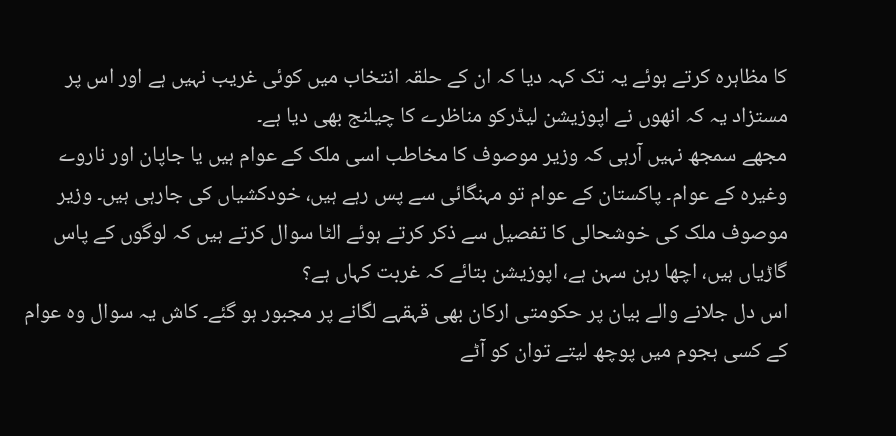کا مظاہرہ کرتے ہوئے یہ تک کہہ دیا کہ ان کے حلقہ انتخاب میں کوئی غریب نہیں ہے اور اس پر مستزاد یہ کہ انھوں نے اپوزیشن لیڈرکو مناظرے کا چیلنج بھی دیا ہے۔
مجھے سمجھ نہیں آرہی کہ وزیر موصوف کا مخاطب اسی ملک کے عوام ہیں یا جاپان اور ناروے وغیرہ کے عوام۔ پاکستان کے عوام تو مہنگائی سے پس رہے ہیں، خودکشیاں کی جارہی ہیں۔ وزیر موصوف ملک کی خوشحالی کا تفصیل سے ذکر کرتے ہوئے الٹا سوال کرتے ہیں کہ لوگوں کے پاس گاڑیاں ہیں، اچھا رہن سہن ہے، اپوزیشن بتائے کہ غربت کہاں ہے؟
اس دل جلانے والے بیان پر حکومتی ارکان بھی قہقہے لگانے پر مجبور ہو گئے۔ کاش یہ سوال وہ عوام کے کسی ہجوم میں پوچھ لیتے توان کو آٹے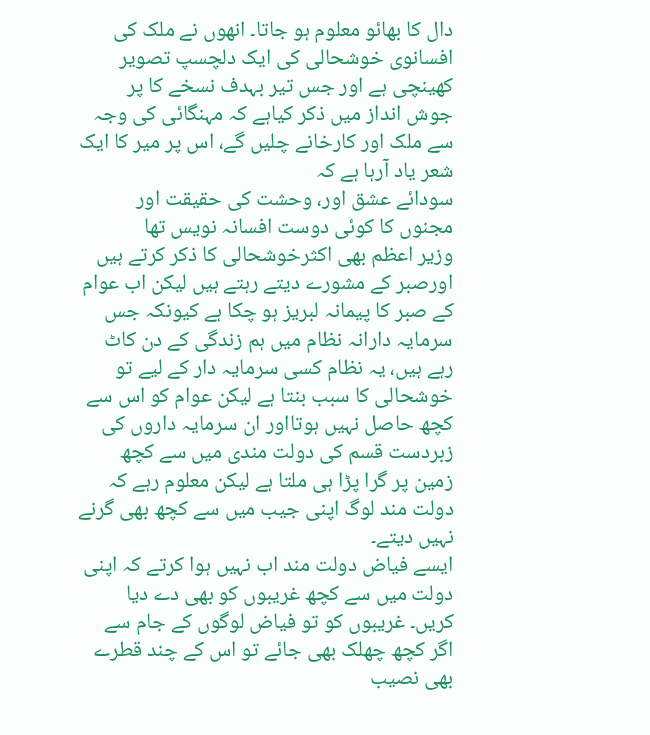دال کا بھائو معلوم ہو جاتا۔ انھوں نے ملک کی افسانوی خوشحالی کی ایک دلچسپ تصویر کھینچی ہے اور جس تیر بہدف نسخے کا پر جوش انداز میں ذکر کیاہے کہ مہنگائی کی وجہ سے ملک اور کارخانے چلیں گے، اس پر میر کا ایک شعر یاد آرہا ہے کہ
سودائے عشق اور، وحشت کی حقیقت اور
مجنوں کا کوئی دوست افسانہ نویس تھا
وزیر اعظم بھی اکثرخوشحالی کا ذکر کرتے ہیں اورصبر کے مشورے دیتے رہتے ہیں لیکن اب عوام کے صبر کا پیمانہ لبریز ہو چکا ہے کیونکہ جس سرمایہ دارانہ نظام میں ہم زندگی کے دن کاٹ رہے ہیں، یہ نظام کسی سرمایہ دار کے لیے تو خوشحالی کا سبب بنتا ہے لیکن عوام کو اس سے کچھ حاصل نہیں ہوتااور ان سرمایہ داروں کی زبردست قسم کی دولت مندی میں سے کچھ زمین پر گرا پڑا ہی ملتا ہے لیکن معلوم رہے کہ دولت مند لوگ اپنی جیب میں سے کچھ بھی گرنے نہیں دیتے۔
ایسے فیاض دولت مند اب نہیں ہوا کرتے کہ اپنی دولت میں سے کچھ غریبوں کو بھی دے دیا کریں۔ غریبوں کو تو فیاض لوگوں کے جام سے اگر کچھ چھلک بھی جائے تو اس کے چند قطرے بھی نصیب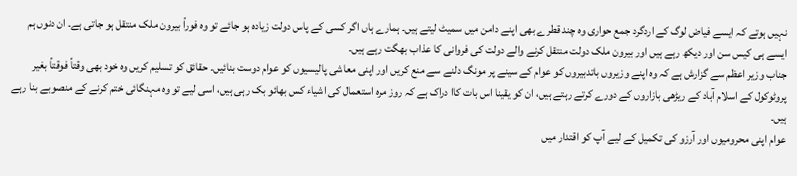نہیں ہوتے کہ ایسے فیاض لوگ کے اردگرد جمع حواری وہ چند قطرے بھی اپنے دامن میں سمیٹ لیتے ہیں۔ ہمارے ہاں اگر کسی کے پاس دولت زیادہ ہو جائے تو وہ فوراً بیرون ملک منتقل ہو جاتی ہے۔ ان دنوں ہم ایسے ہی کیس سن اور دیکھ رہے ہیں اور بیرون ملک دولت منتقل کرنے والے دولت کی فروانی کا عذاب بھگت رہے ہیں۔
جناب وزیر اعظم سے گزارش ہے کہ وہ اپنے وزیروں باتدبیروں کو عوام کے سینے پر مونگ دلنے سے منع کریں اور اپنی معاشی پالیسیوں کو عوام دوست بنائیں۔ حقائق کو تسلیم کریں وہ خود بھی وقتاً فوقتاً بغیر پروٹوکول کے اسلام آباد کے ریڑھی بازاروں کے دورے کرتے رہتے ہیں، ان کو یقینا اس بات کاا دراک ہے کہ روز مرہ استعمال کی اشیاء کس بھائو بک رہی ہیں، اسی لیے تو وہ مہنگائی ختم کرنے کے منصوبے بنا رہے ہیں۔
عوام اپنی محرومیوں اور آرزو کی تکمیل کے لیے آپ کو اقتدار میں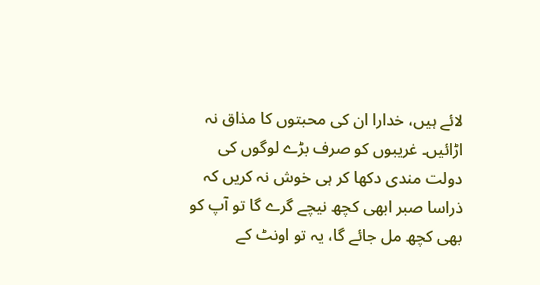لائے ہیں، خدارا ان کی محبتوں کا مذاق نہ اڑائیں۔ غریبوں کو صرف بڑے لوگوں کی دولت مندی دکھا کر ہی خوش نہ کریں کہ ذراسا صبر ابھی کچھ نیچے گرے گا تو آپ کو بھی کچھ مل جائے گا، یہ تو اونٹ کے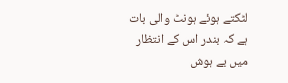لٹکتے ہوئے ہونٹ والی بات ہے کہ بندر اس کے انتظار میں بے ہوش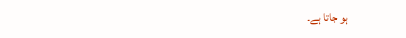ہو جاتا ہے۔